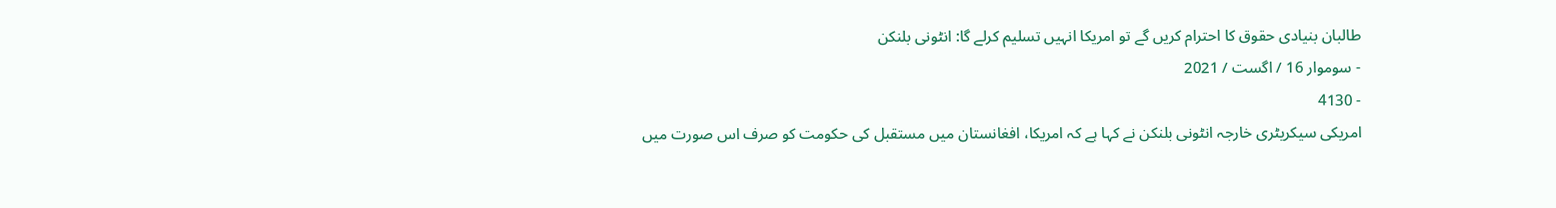طالبان بنیادی حقوق کا احترام کریں گے تو امریکا انہیں تسلیم کرلے گا: انٹونی بلنکن
- سوموار 16 / اگست / 2021
- 4130
امریکی سیکریٹری خارجہ انٹونی بلنکن نے کہا ہے کہ امریکا، افغانستان میں مستقبل کی حکومت کو صرف اس صورت میں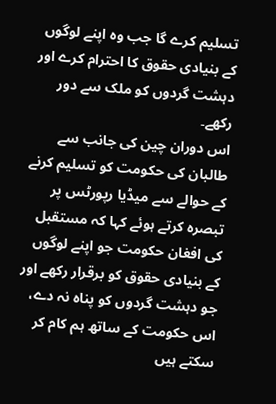تسلیم کرے گا جب وہ اپنے لوگوں کے بنیادی حقوق کا احترام کرے اور دہشت گردوں کو ملک سے دور رکھے۔
اس دوران چین کی جانب سے طالبان کی حکومت کو تسلیم کرنے کے حوالے سے میڈیا رپورٹس پر تبصرہ کرتے ہوئے کہا کہ مستقبل کی افغان حکومت جو اپنے لوگوں کے بنیادی حقوق کو برقرار رکھے اور جو دہشت گردوں کو پناہ نہ دے، اس حکومت کے ساتھ ہم کام کر سکتے ہیں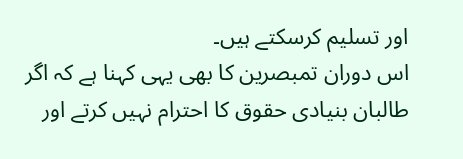اور تسلیم کرسکتے ہیں۔
اس دوران تمبصرین کا بھی یہی کہنا ہے کہ اگر طالبان بنیادی حقوق کا احترام نہیں کرتے اور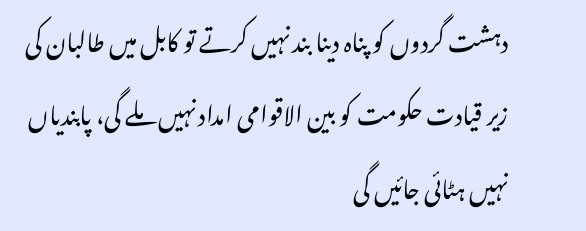دہشت گردوں کو پناہ دینا بند نہیں کرتے تو کابل میں طالبان کی زیر قیادت حکومت کو بین الاقوامی امداد نہیں ملے گی، پابندیاں نہیں ہٹائی جائیں گی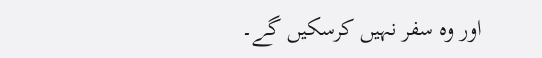اور وہ سفر نہیں کرسکیں گے۔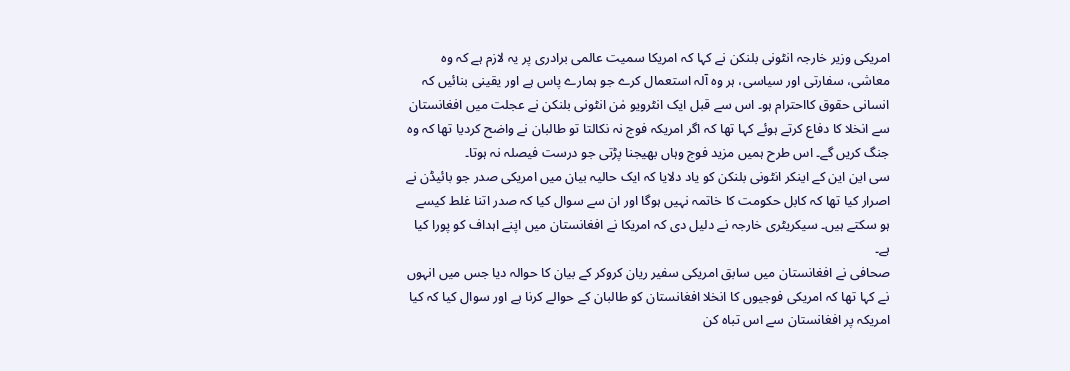امریکی وزیر خارجہ انٹونی بلنکن نے کہا کہ امریکا سمیت عالمی برادری پر یہ لازم ہے کہ وہ معاشی، سفارتی اور سیاسی، ہر وہ آلہ استعمال کرے جو ہمارے پاس ہے اور یقینی بنائیں کہ انسانی حقوق کااحترام ہو۔ اس سے قبل ایک انٹرویو مٰن انٹونی بلنکن نے عجلت میں افغانستان سے انخلا کا دفاع کرتے ہوئے کہا تھا کہ اگر امریکہ فوج نہ نکالتا تو طالبان نے واضح کردیا تھا کہ وہ جنگ کریں گے۔ اس طرح ہمیں مزید فوج وہاں بھیجنا پڑتی جو درست فیصلہ نہ ہوتا۔
سی این این کے اینکر انٹونی بلنکن کو یاد دلایا کہ ایک حالیہ بیان میں امریکی صدر جو بائیڈن نے اصرار کیا تھا کہ کابل حکومت کا خاتمہ نہیں ہوگا اور ان سے سوال کیا کہ صدر اتنا غلط کیسے ہو سکتے ہیں۔ سیکریٹری خارجہ نے دلیل دی کہ امریکا نے افغانستان میں اپنے اہداف کو پورا کیا ہے۔
صحافی نے افغانستان میں سابق امریکی سفیر ریان کروکر کے بیان کا حوالہ دیا جس میں انہوں نے کہا تھا کہ امریکی فوجیوں کا انخلا افغانستان کو طالبان کے حوالے کرنا ہے اور سوال کیا کہ کیا امریکہ پر افغانستان سے اس تباہ کن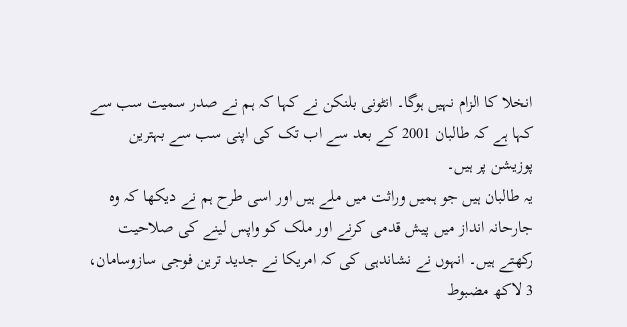انخلا کا الزام نہیں ہوگا۔ انٹونی بلنکن نے کہا کہ ہم نے صدر سمیت سب سے کہا ہے کہ طالبان 2001 کے بعد سے اب تک کی اپنی سب سے بہترین پوزیشن پر ہیں۔
یہ طالبان ہیں جو ہمیں وراثت میں ملے ہیں اور اسی طرح ہم نے دیکھا کہ وہ جارحانہ انداز میں پیش قدمی کرنے اور ملک کو واپس لینے کی صلاحیت رکھتے ہیں۔ انہوں نے نشاندہی کی کہ امریکا نے جدید ترین فوجی سازوسامان، 3 لاکھ مضبوط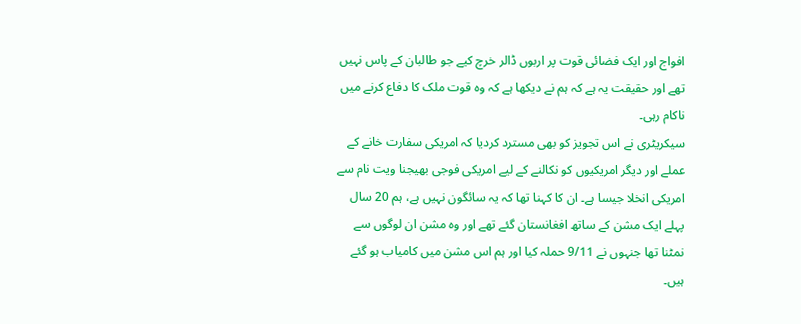افواج اور ایک فضائی قوت پر اربوں ڈالر خرچ کیے جو طالبان کے پاس نہیں تھے اور حقیقت یہ ہے کہ ہم نے دیکھا ہے کہ وہ قوت ملک کا دفاع کرنے میں ناکام رہی۔
سیکریٹری نے اس تجویز کو بھی مسترد کردیا کہ امریکی سفارت خانے کے عملے اور دیگر امریکیوں کو نکالنے کے لیے امریکی فوجی بھیجنا ویت نام سے امریکی انخلا جیسا ہے۔ ان کا کہنا تھا کہ یہ سائگون نہیں ہے، ہم 20 سال پہلے ایک مشن کے ساتھ افغانستان گئے تھے اور وہ مشن ان لوگوں سے نمٹنا تھا جنہوں نے 9/11 حملہ کیا اور ہم اس مشن میں کامیاب ہو گئے ہیں۔